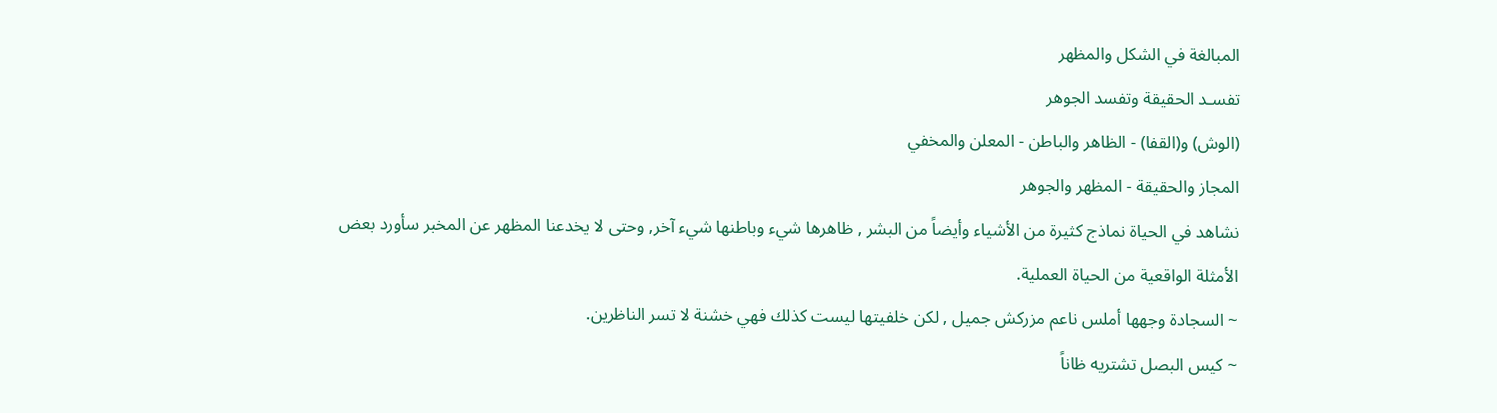المبالغة في الشكل والمظهر
تفسـد الحقيقة وتفسد الجوهر
(الوش) و(القفا) - الظاهر والباطن - المعلن والمخفي
المجاز والحقيقة - المظهر والجوهر
نشاهد في الحياة نماذج كثيرة من الأشياء وأيضاً من البشر , ظاهرها شيء وباطنها شيء آخر, وحتى لا يخدعنا المظهر عن المخبر سأورد بعض الأمثلة الواقعية من الحياة العملية.
~ السجادة وجهها أملس ناعم مزركش جميل , لكن خلفيتها ليست كذلك فهي خشنة لا تسر الناظرين.
~ كيس البصل تشتريه ظاناً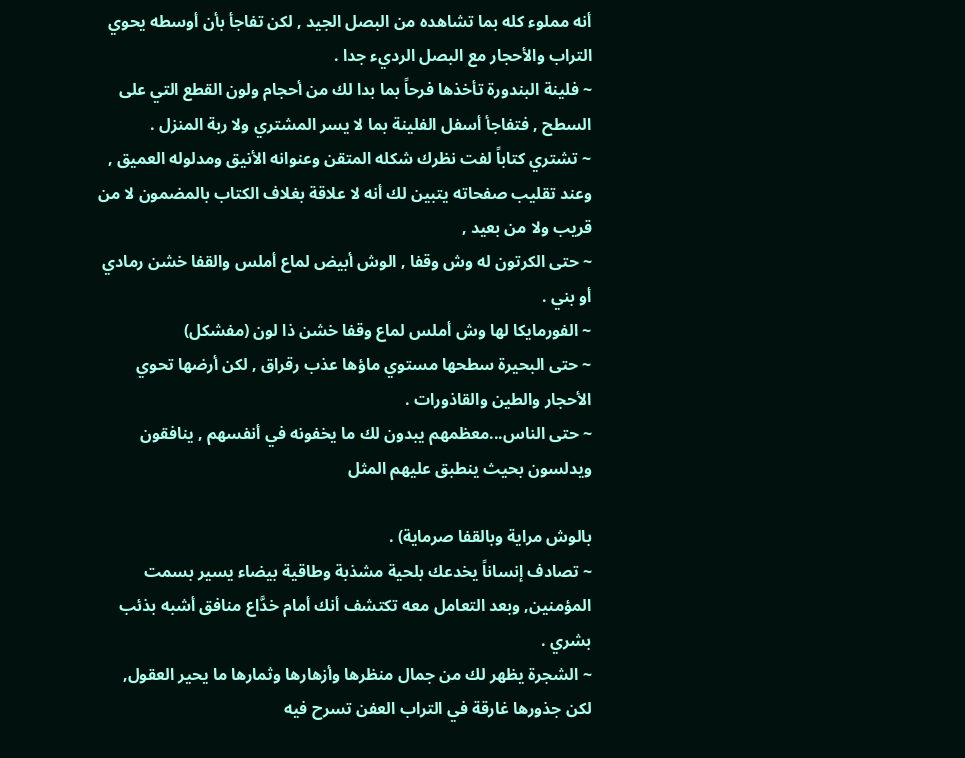أنه مملوء كله بما تشاهده من البصل الجيد , لكن تفاجأ بأن أوسطه يحوي التراب والأحجار مع البصل الرديء جدا .
~ فلينة البندورة تأخذها فرحاً بما بدا لك من أحجام ولون القطع التي على السطح , فتفاجأ أسفل الفلينة بما لا يسر المشتري ولا ربة المنزل .
~ تشتري كتاباً لفت نظرك شكله المتقن وعنوانه الأنيق ومدلوله العميق , وعند تقليب صفحاته يتبين لك أنه لا علاقة بغلاف الكتاب بالمضمون لا من قريب ولا من بعيد ,
~ حتى الكرتون له وش وقفا , الوش أبيض لماع أملس والقفا خشن رمادي أو بني .
~ الفورمايكا لها وش أملس لماع وقفا خشن ذا لون (مفشكل)
~ حتى البحيرة سطحها مستوي ماؤها عذب رقراق , لكن أرضها تحوي الأحجار والطين والقاذورات .
~ حتى الناس...معظمهم يبدون لك ما يخفونه في أنفسهم , ينافقون ويدلسون بحيث ينطبق عليهم المثل

بالوش مراية وبالقفا صرماية) .
~ تصادف إنساناً يخدعك بلحية مشذبة وطاقية بيضاء يسير بسمت المؤمنين, وبعد التعامل معه تكتشف أنك أمام خدَّاع منافق أشبه بذئب بشري .
~ الشجرة يظهر لك من جمال منظرها وأزهارها وثمارها ما يحير العقول, لكن جذورها غارقة في التراب العفن تسرح فيه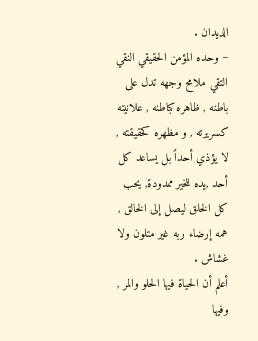الديدان .
~ وحده المؤمن الحقيقي النقي التقي ملامح وجهه تدل على باطنه , ظاهره كباطنه , علانيته كسريرته , و مظهره كحقيقته , لا يؤذي أحداً بل يساعد كل أحد ,يده للخير ممدودة, يحب كل الخلق ليصل إلى الخالق , همه إرضاء ربه غير متلون ولا غشاش .
أعلم أن الحياة فيها الحلو والمر , وفيها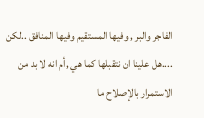الفاجر والبر , وفيها المستقيم وفيها المنافق ..لكن ....هل علينا ان نتقبلها كما هي ,أم انه لا بد من الاستمرار بالإصلاح ما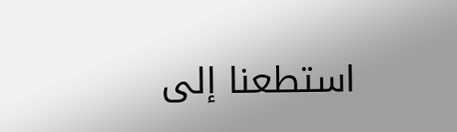استطعنا إلى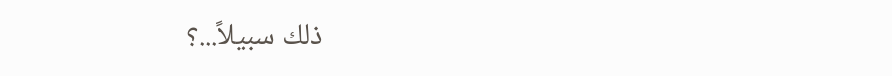ذلك سبيلاً...؟